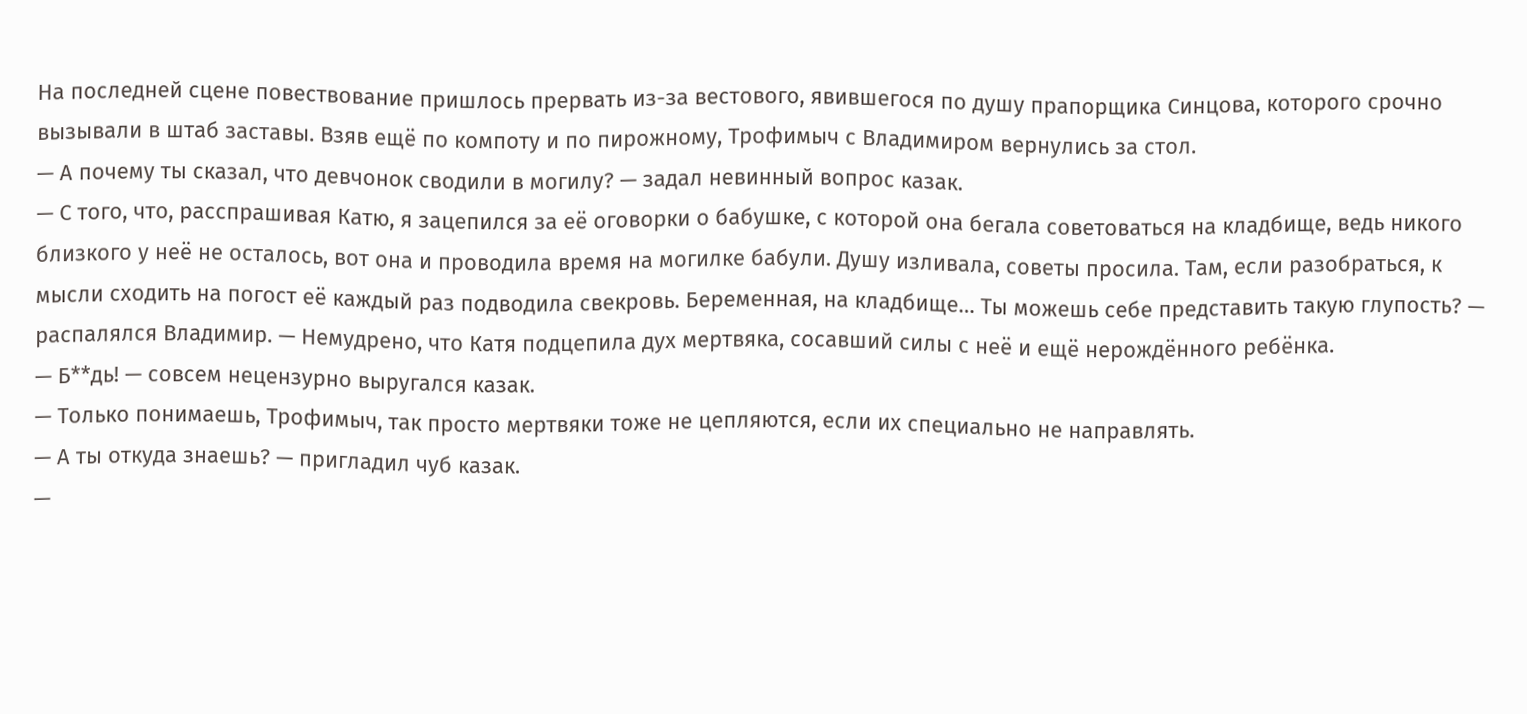На последней сцене повествование пришлось прервать из-за вестового, явившегося по душу прапорщика Синцова, которого срочно вызывали в штаб заставы. Взяв ещё по компоту и по пирожному, Трофимыч с Владимиром вернулись за стол.
— А почему ты сказал, что девчонок сводили в могилу? — задал невинный вопрос казак.
— С того, что, расспрашивая Катю, я зацепился за её оговорки о бабушке, с которой она бегала советоваться на кладбище, ведь никого близкого у неё не осталось, вот она и проводила время на могилке бабули. Душу изливала, советы просила. Там, если разобраться, к мысли сходить на погост её каждый раз подводила свекровь. Беременная, на кладбище… Ты можешь себе представить такую глупость? — распалялся Владимир. — Немудрено, что Катя подцепила дух мертвяка, сосавший силы с неё и ещё нерождённого ребёнка.
— Б**дь! — совсем нецензурно выругался казак.
— Только понимаешь, Трофимыч, так просто мертвяки тоже не цепляются, если их специально не направлять.
— А ты откуда знаешь? — пригладил чуб казак.
—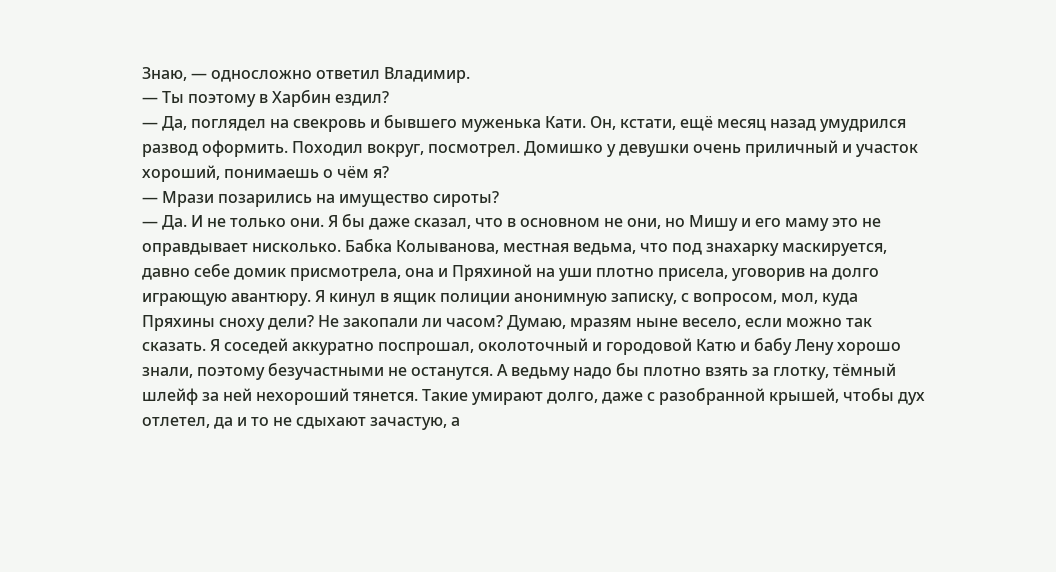Знаю, — односложно ответил Владимир.
— Ты поэтому в Харбин ездил?
— Да, поглядел на свекровь и бывшего муженька Кати. Он, кстати, ещё месяц назад умудрился развод оформить. Походил вокруг, посмотрел. Домишко у девушки очень приличный и участок хороший, понимаешь о чём я?
— Мрази позарились на имущество сироты?
— Да. И не только они. Я бы даже сказал, что в основном не они, но Мишу и его маму это не оправдывает нисколько. Бабка Колыванова, местная ведьма, что под знахарку маскируется, давно себе домик присмотрела, она и Пряхиной на уши плотно присела, уговорив на долго играющую авантюру. Я кинул в ящик полиции анонимную записку, с вопросом, мол, куда Пряхины сноху дели? Не закопали ли часом? Думаю, мразям ныне весело, если можно так сказать. Я соседей аккуратно поспрошал, околоточный и городовой Катю и бабу Лену хорошо знали, поэтому безучастными не останутся. А ведьму надо бы плотно взять за глотку, тёмный шлейф за ней нехороший тянется. Такие умирают долго, даже с разобранной крышей, чтобы дух отлетел, да и то не сдыхают зачастую, а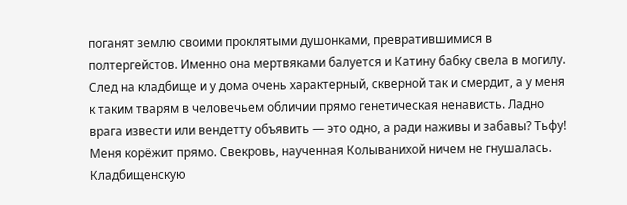поганят землю своими проклятыми душонками, превратившимися в полтергейстов. Именно она мертвяками балуется и Катину бабку свела в могилу. След на кладбище и у дома очень характерный, скверной так и смердит, а у меня к таким тварям в человечьем обличии прямо генетическая ненависть. Ладно врага извести или вендетту объявить — это одно, а ради наживы и забавы? Тьфу! Меня корёжит прямо. Свекровь, наученная Колыванихой ничем не гнушалась. Кладбищенскую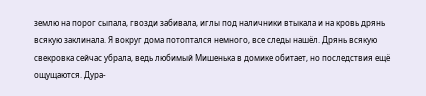землю на порог сыпала, гвозди забивала, иглы под наличники втыкала и на кровь дрянь всякую заклинала. Я вокруг дома потоптался немного, все следы нашёл. Дрянь всякую свекровка сейчас убрала, ведь любимый Мишенька в домике обитает, но последствия ещё ощущаются. Дура-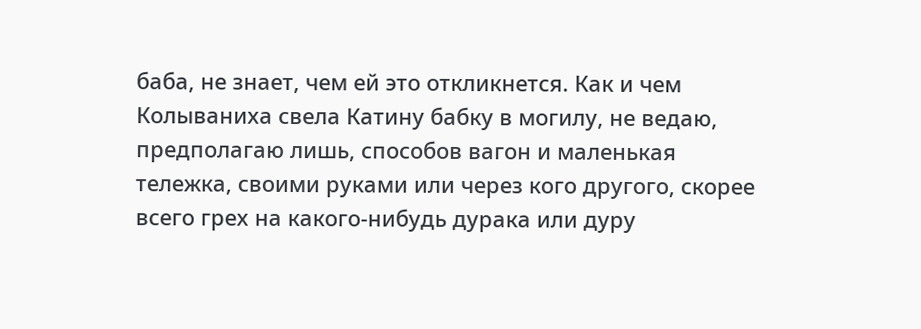баба, не знает, чем ей это откликнется. Как и чем Колываниха свела Катину бабку в могилу, не ведаю, предполагаю лишь, способов вагон и маленькая тележка, своими руками или через кого другого, скорее всего грех на какого-нибудь дурака или дуру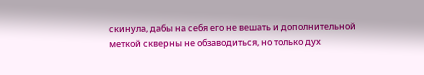скинула, дабы на себя его не вешать и дополнительной меткой скверны не обзаводиться, но только дух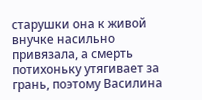старушки она к живой внучке насильно привязала, а смерть потихоньку утягивает за грань, поэтому Василина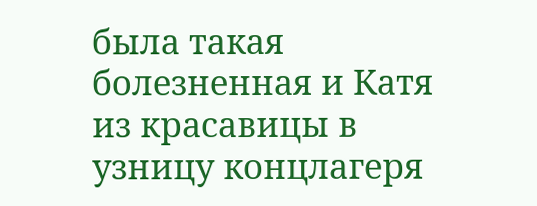была такая болезненная и Катя из красавицы в узницу концлагеря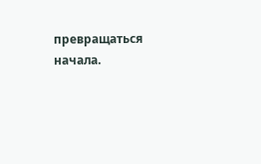превращаться начала.